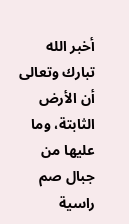أخبر الله تبارك وتعالى أن الأرض الثابتة، وما عليها من جبال صم راسية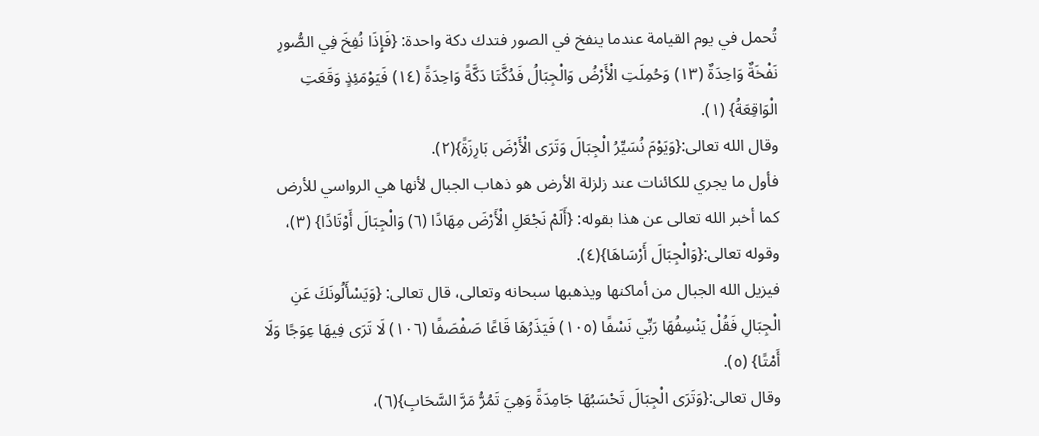تُحمل في يوم القيامة عندما ينفخ في الصور فتدك دكة واحدة: {فَإِذَا نُفِخَ فِي الصُّورِ نَفْخَةٌ وَاحِدَةٌ (١٣) وَحُمِلَتِ الْأَرْضُ وَالْجِبَالُ فَدُكَّتَا دَكَّةً وَاحِدَةً (١٤) فَيَوْمَئِذٍ وَقَعَتِ الْوَاقِعَةُ} (١).
وقال الله تعالى:{وَيَوْمَ نُسَيِّرُ الْجِبَالَ وَتَرَى الْأَرْضَ بَارِزَةً}(٢).
فأول ما يجري للكائنات عند زلزلة الأرض هو ذهاب الجبال لأنها هي الرواسي للأرض كما أخبر الله تعالى عن هذا بقوله: {أَلَمْ نَجْعَلِ الْأَرْضَ مِهَادًا (٦) وَالْجِبَالَ أَوْتَادًا} (٣)، وقوله تعالى:{وَالْجِبَالَ أَرْسَاهَا}(٤).
فيزيل الله الجبال من أماكنها ويذهبها سبحانه وتعالى، قال تعالى: {وَيَسْأَلُونَكَ عَنِ الْجِبَالِ فَقُلْ يَنْسِفُهَا رَبِّي نَسْفًا (١٠٥) فَيَذَرُهَا قَاعًا صَفْصَفًا (١٠٦) لَا تَرَى فِيهَا عِوَجًا وَلَا أَمْتًا} (٥).
وقال تعالى:{وَتَرَى الْجِبَالَ تَحْسَبُهَا جَامِدَةً وَهِيَ تَمُرُّ مَرَّ السَّحَابِ}(٦)،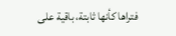فتراها كأنها ثابتة، باقية على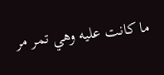ما كانت عليه وهي تمر مر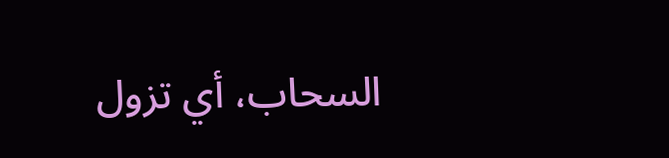السحاب، أي تزول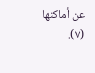عن أماكنها (٧).